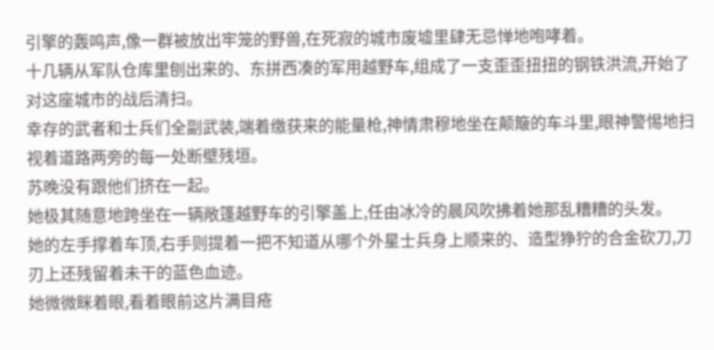引擎的轰鸣声,像一群被放出牢笼的野兽,在死寂的城市废墟里肆无忌惮地咆哮着。
十几辆从军队仓库里刨出来的、东拼西凑的军用越野车,组成了一支歪歪扭扭的钢铁洪流,开始了对这座城市的战后清扫。
幸存的武者和士兵们全副武装,端着缴获来的能量枪,神情肃穆地坐在颠簸的车斗里,眼神警惕地扫视着道路两旁的每一处断壁残垣。
苏晚没有跟他们挤在一起。
她极其随意地跨坐在一辆敞篷越野车的引擎盖上,任由冰冷的晨风吹拂着她那乱糟糟的头发。
她的左手撑着车顶,右手则提着一把不知道从哪个外星士兵身上顺来的、造型狰狞的合金砍刀,刀刃上还残留着未干的蓝色血迹。
她微微眯着眼,看着眼前这片满目疮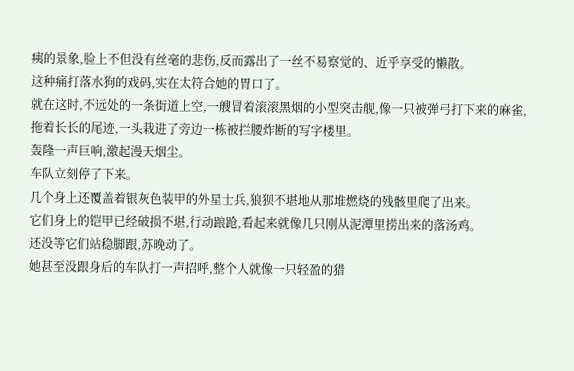痍的景象,脸上不但没有丝毫的悲伤,反而露出了一丝不易察觉的、近乎享受的懒散。
这种痛打落水狗的戏码,实在太符合她的胃口了。
就在这时,不远处的一条街道上空,一艘冒着滚滚黑烟的小型突击舰,像一只被弹弓打下来的麻雀,拖着长长的尾迹,一头栽进了旁边一栋被拦腰炸断的写字楼里。
轰隆一声巨响,激起漫天烟尘。
车队立刻停了下来。
几个身上还覆盖着银灰色装甲的外星士兵,狼狈不堪地从那堆燃烧的残骸里爬了出来。
它们身上的铠甲已经破损不堪,行动踉跄,看起来就像几只刚从泥潭里捞出来的落汤鸡。
还没等它们站稳脚跟,苏晚动了。
她甚至没跟身后的车队打一声招呼,整个人就像一只轻盈的猎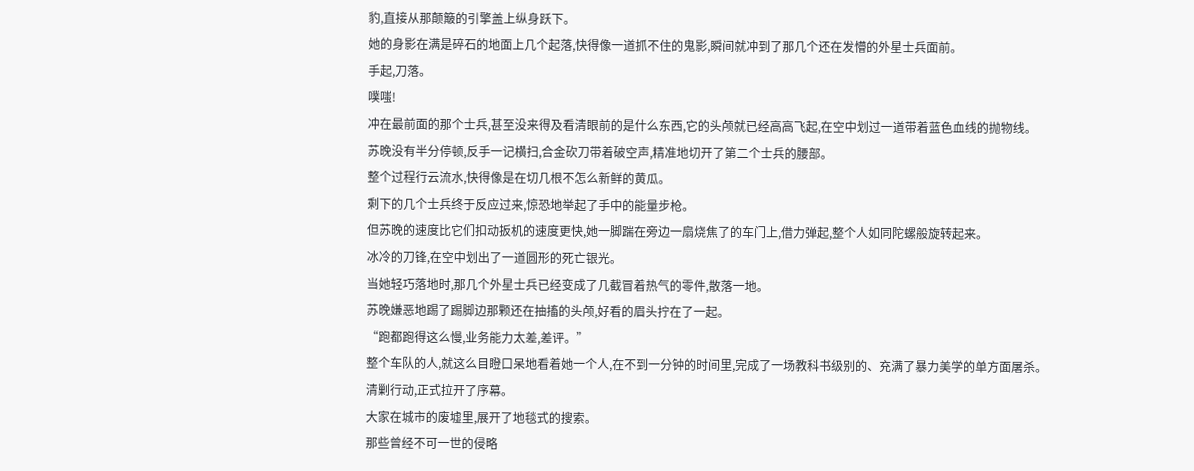豹,直接从那颠簸的引擎盖上纵身跃下。
她的身影在满是碎石的地面上几个起落,快得像一道抓不住的鬼影,瞬间就冲到了那几个还在发懵的外星士兵面前。
手起,刀落。
噗嗤!
冲在最前面的那个士兵,甚至没来得及看清眼前的是什么东西,它的头颅就已经高高飞起,在空中划过一道带着蓝色血线的抛物线。
苏晚没有半分停顿,反手一记横扫,合金砍刀带着破空声,精准地切开了第二个士兵的腰部。
整个过程行云流水,快得像是在切几根不怎么新鲜的黄瓜。
剩下的几个士兵终于反应过来,惊恐地举起了手中的能量步枪。
但苏晚的速度比它们扣动扳机的速度更快,她一脚踹在旁边一扇烧焦了的车门上,借力弹起,整个人如同陀螺般旋转起来。
冰冷的刀锋,在空中划出了一道圆形的死亡银光。
当她轻巧落地时,那几个外星士兵已经变成了几截冒着热气的零件,散落一地。
苏晚嫌恶地踢了踢脚边那颗还在抽搐的头颅,好看的眉头拧在了一起。
“跑都跑得这么慢,业务能力太差,差评。”
整个车队的人,就这么目瞪口呆地看着她一个人,在不到一分钟的时间里,完成了一场教科书级别的、充满了暴力美学的单方面屠杀。
清剿行动,正式拉开了序幕。
大家在城市的废墟里,展开了地毯式的搜索。
那些曾经不可一世的侵略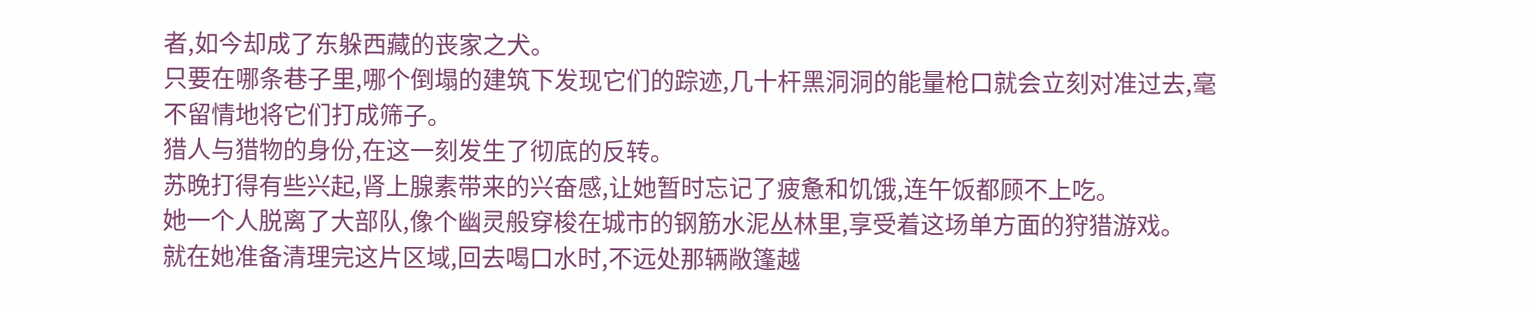者,如今却成了东躲西藏的丧家之犬。
只要在哪条巷子里,哪个倒塌的建筑下发现它们的踪迹,几十杆黑洞洞的能量枪口就会立刻对准过去,毫不留情地将它们打成筛子。
猎人与猎物的身份,在这一刻发生了彻底的反转。
苏晚打得有些兴起,肾上腺素带来的兴奋感,让她暂时忘记了疲惫和饥饿,连午饭都顾不上吃。
她一个人脱离了大部队,像个幽灵般穿梭在城市的钢筋水泥丛林里,享受着这场单方面的狩猎游戏。
就在她准备清理完这片区域,回去喝口水时,不远处那辆敞篷越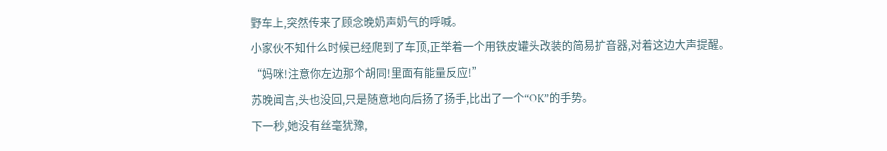野车上,突然传来了顾念晚奶声奶气的呼喊。
小家伙不知什么时候已经爬到了车顶,正举着一个用铁皮罐头改装的简易扩音器,对着这边大声提醒。
“妈咪!注意你左边那个胡同!里面有能量反应!”
苏晚闻言,头也没回,只是随意地向后扬了扬手,比出了一个“OK”的手势。
下一秒,她没有丝毫犹豫,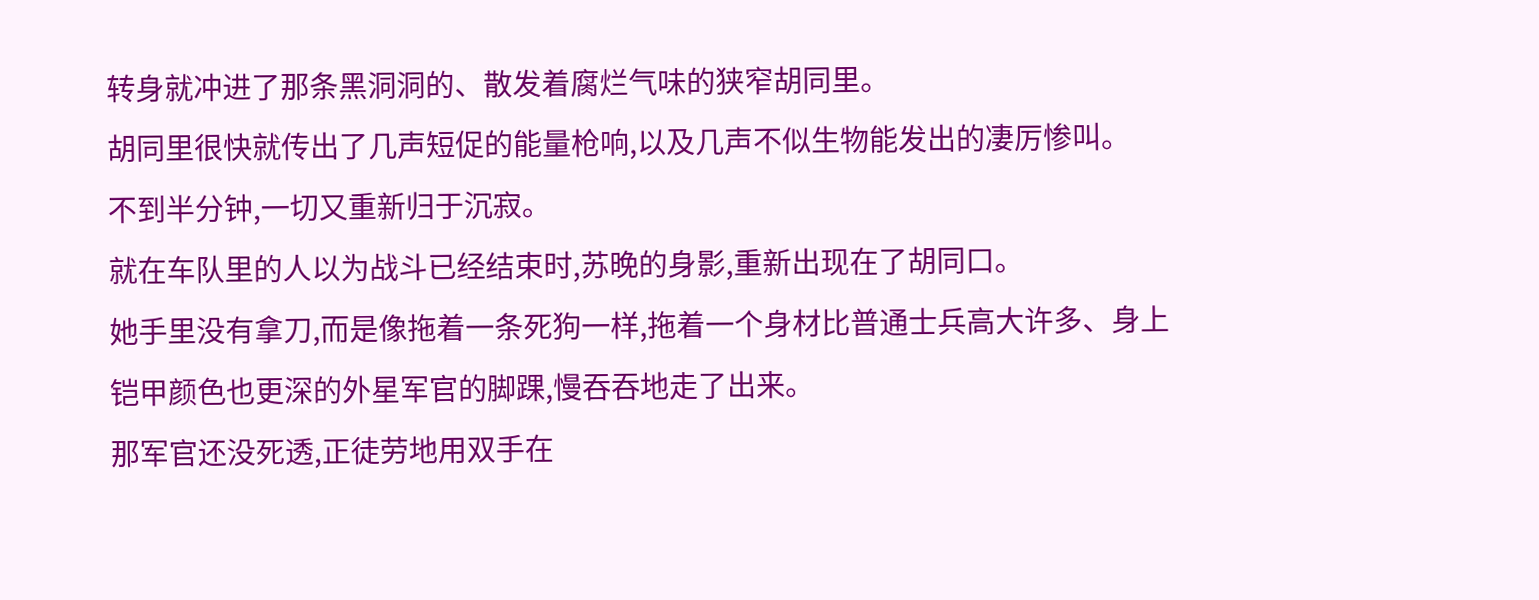转身就冲进了那条黑洞洞的、散发着腐烂气味的狭窄胡同里。
胡同里很快就传出了几声短促的能量枪响,以及几声不似生物能发出的凄厉惨叫。
不到半分钟,一切又重新归于沉寂。
就在车队里的人以为战斗已经结束时,苏晚的身影,重新出现在了胡同口。
她手里没有拿刀,而是像拖着一条死狗一样,拖着一个身材比普通士兵高大许多、身上铠甲颜色也更深的外星军官的脚踝,慢吞吞地走了出来。
那军官还没死透,正徒劳地用双手在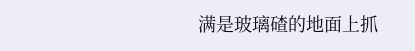满是玻璃碴的地面上抓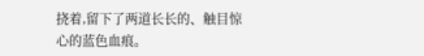挠着,留下了两道长长的、触目惊心的蓝色血痕。